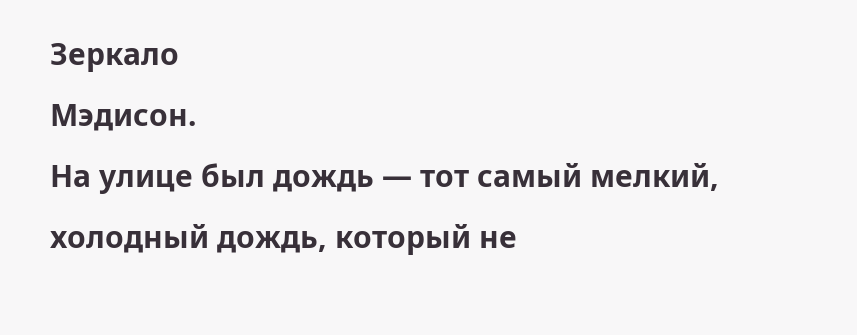Зеркало
Мэдисон.
На улице был дождь — тот самый мелкий, холодный дождь, который не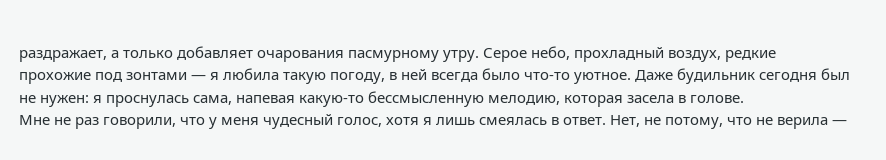раздражает, а только добавляет очарования пасмурному утру. Серое небо, прохладный воздух, редкие прохожие под зонтами — я любила такую погоду, в ней всегда было что-то уютное. Даже будильник сегодня был не нужен: я проснулась сама, напевая какую-то бессмысленную мелодию, которая засела в голове.
Мне не раз говорили, что у меня чудесный голос, хотя я лишь смеялась в ответ. Нет, не потому, что не верила —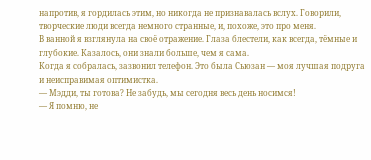напротив, я гордилась этим, но никогда не признавалась вслух. Говорили, творческие люди всегда немного странные, и, похоже, это про меня.
В ванной я взглянула на своё отражение. Глаза блестели, как всегда, тёмные и глубокие. Казалось, они знали больше, чем я сама.
Когда я собралась, зазвонил телефон. Это была Сьюзан — моя лучшая подруга и неисправимая оптимистка.
— Мэдди, ты готова? Не забудь, мы сегодня весь день носимся!
— Я помню, не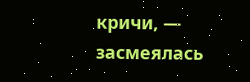кричи, — засмеялась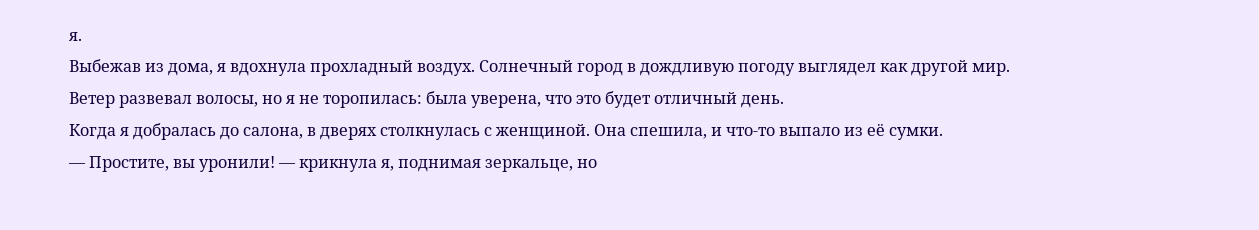я.
Выбежав из дома, я вдохнула прохладный воздух. Солнечный город в дождливую погоду выглядел как другой мир. Ветер развевал волосы, но я не торопилась: была уверена, что это будет отличный день.
Когда я добралась до салона, в дверях столкнулась с женщиной. Она спешила, и что-то выпало из её сумки.
— Простите, вы уронили! — крикнула я, поднимая зеркальце, но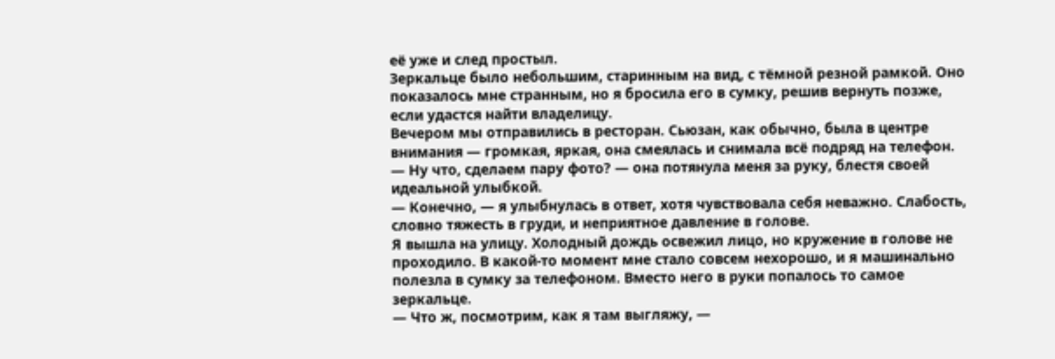её уже и след простыл.
Зеркальце было небольшим, старинным на вид, с тёмной резной рамкой. Оно показалось мне странным, но я бросила его в сумку, решив вернуть позже, если удастся найти владелицу.
Вечером мы отправились в ресторан. Сьюзан, как обычно, была в центре внимания — громкая, яркая, она смеялась и снимала всё подряд на телефон.
— Ну что, сделаем пару фото? — она потянула меня за руку, блестя своей идеальной улыбкой.
— Конечно, — я улыбнулась в ответ, хотя чувствовала себя неважно. Слабость, словно тяжесть в груди, и неприятное давление в голове.
Я вышла на улицу. Холодный дождь освежил лицо, но кружение в голове не проходило. В какой-то момент мне стало совсем нехорошо, и я машинально полезла в сумку за телефоном. Вместо него в руки попалось то самое зеркальце.
— Что ж, посмотрим, как я там выгляжу, —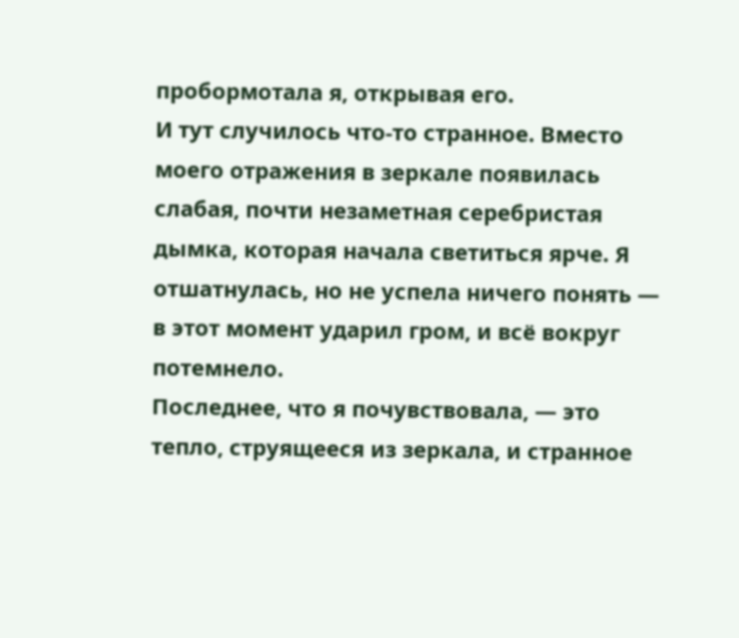пробормотала я, открывая его.
И тут случилось что-то странное. Вместо моего отражения в зеркале появилась слабая, почти незаметная серебристая дымка, которая начала светиться ярче. Я отшатнулась, но не успела ничего понять — в этот момент ударил гром, и всё вокруг потемнело.
Последнее, что я почувствовала, — это тепло, струящееся из зеркала, и странное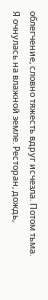облегчение, словно тяжесть вдруг исчезла. Потом тьма.
Я очнулась на влажной земле. Ресторан, дождь,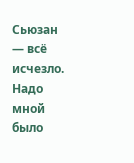Сьюзан — всё исчезло. Надо мной было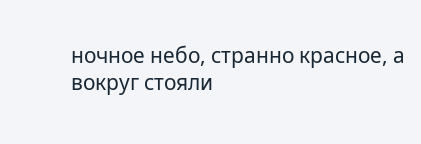ночное небо, странно красное, а вокруг стояли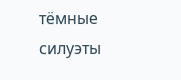тёмные силуэты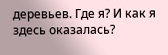деревьев. Где я? И как я здесь оказалась?